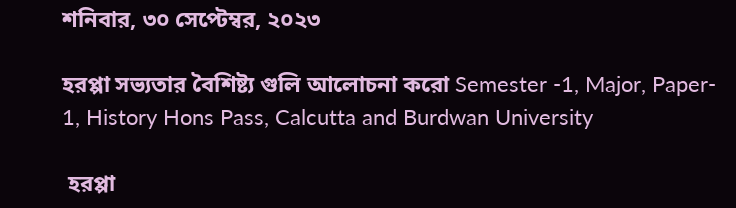শনিবার, ৩০ সেপ্টেম্বর, ২০২৩

হরপ্পা সভ্যতার বৈশিষ্ট্য গুলি আলোচনা করো Semester -1, Major, Paper- 1, History Hons Pass, Calcutta and Burdwan University

 হরপ্পা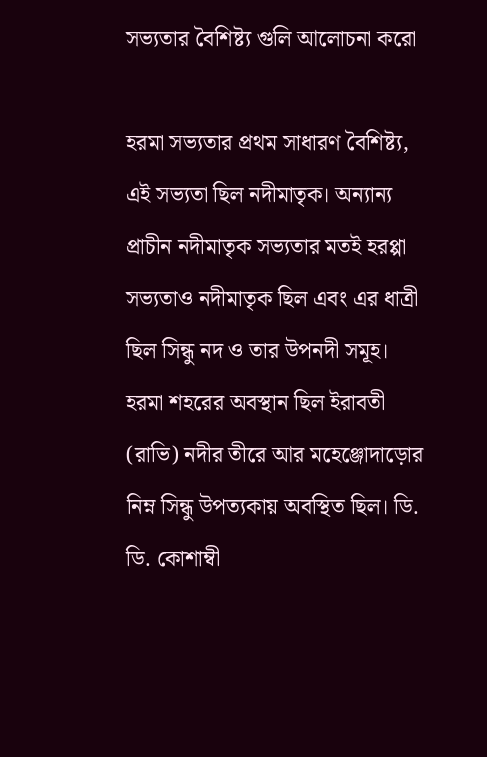সভ্যতার বৈশিষ্ট্য গুলি আলোচনা করো

হরমা সভ্যতার প্রথম সাধারণ বৈশিষ্ট্য, এই সভ্যতা ছিল নদীমাতৃক। অন্যান্য প্রাচীন নদীমাতৃক সভ্যতার মতই হরপ্পা সভ্যতাও নদীমাতৃক ছিল এবং এর ধাত্রী ছিল সিন্ধু নদ ও তার উপনদী সমূহ। হরমা শহরের অবস্থান ছিল ইরাবতী (রাভি) নদীর তীরে আর মহেঞ্জোদাড়োর নিম্ন সিন্ধু উপত্যকায় অবস্থিত ছিল। ডি. ডি. কোশাম্বী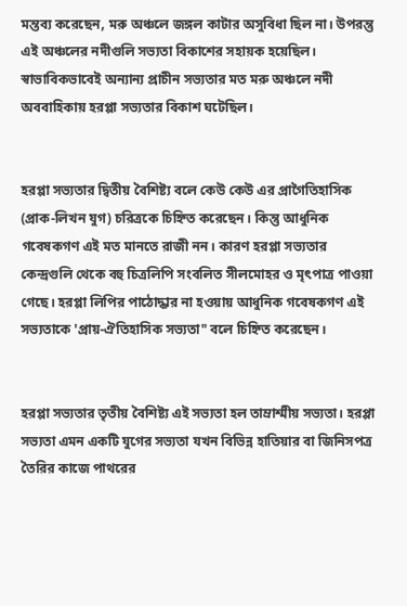মন্তব্য করেছেন, মরু অঞ্চলে জঙ্গল কাটার অসুবিধা ছিল না। উপরন্তু এই অঞ্চলের নদীগুলি সভ্যতা বিকাশের সহায়ক হয়েছিল। স্বাভাবিকভাবেই অন্যান্য প্রাচীন সভ্যতার মত মরু অঞ্চলে নদী অববাহিকায় হরপ্পা সভ্যতার বিকাশ ঘটেছিল।


হরপ্পা সভ্যতার দ্বিতীয় বৈশিষ্ট্য বলে কেউ কেউ এর প্রাগৈতিহাসিক (প্রাক-লিখন যুগ) চরিত্রকে চিহ্নিত করেছেন। কিন্তু আধুনিক গবেষকগণ এই মত মানতে রাজী নন। কারণ হরপ্পা সভ্যতার কেন্দ্রগুলি থেকে বহু চিত্রলিপি সংবলিত সীলমোহর ও মৃৎপাত্র পাওয়া গেছে। হরপ্পা লিপির পাঠোদ্ধার না হওয়ায় আধুনিক গবেষকগণ এই সভ্যতাকে 'প্রায়-ঐতিহাসিক সভ্যতা" বলে চিহ্নিত করেছেন।


হরপ্পা সভ্যতার তৃতীয় বৈশিষ্ট্য এই সভ্যতা হল তাম্রাশ্মীয় সভ্যতা। হরপ্পা সভ্যতা এমন একটি যুগের সভ্যতা যখন বিভিন্ন হাতিয়ার বা জিনিসপত্র তৈরির কাজে পাথরের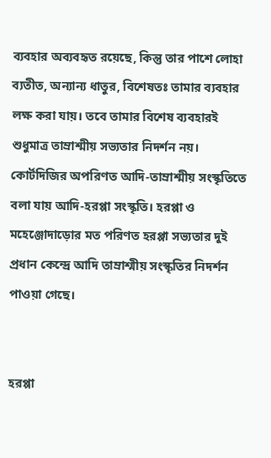ব্যবহার অব্যবহৃত রয়েছে, কিন্তু তার পাশে লোহা ব্যতীত, অন্যান্য ধাতুর, বিশেষতঃ তামার ব্যবহার লক্ষ করা যায়। তবে তামার বিশেষ ব্যবহারই শুধুমাত্র তাম্রাশ্মীয় সভ্যতার নিদর্শন নয়। কোর্টদিজির অপরিণত আদি-তাম্রাশ্মীয় সংস্কৃতিতে বলা যায় আদি-হরপ্পা সংস্কৃতি। হরপ্পা ও মহেঞ্জোদাড়োর মত পরিণত হরপ্পা সভ্যতার দুই প্রধান কেন্দ্রে আদি তাম্রাশ্মীয় সংস্কৃতির নিদর্শন পাওয়া গেছে।


হরপ্পা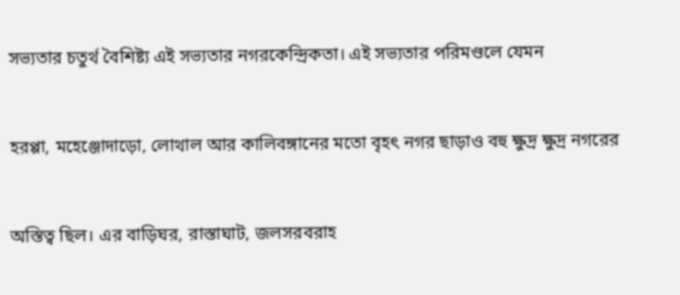সভ্যতার চতুর্থ বৈশিষ্ট্য এই সভ্যতার নগরকেন্দ্রিকতা। এই সভ্যতার পরিমণ্ডলে যেমন


হরপ্পা, মহেঞ্জোদাড়ো, লোথাল আর কালিবঙ্গানের মতো বৃহৎ নগর ছাড়াও বহু ক্ষুদ্র ক্ষুদ্র নগরের


অস্তিত্ব ছিল। এর বাড়িঘর, রাস্তাঘাট, জলসরবরাহ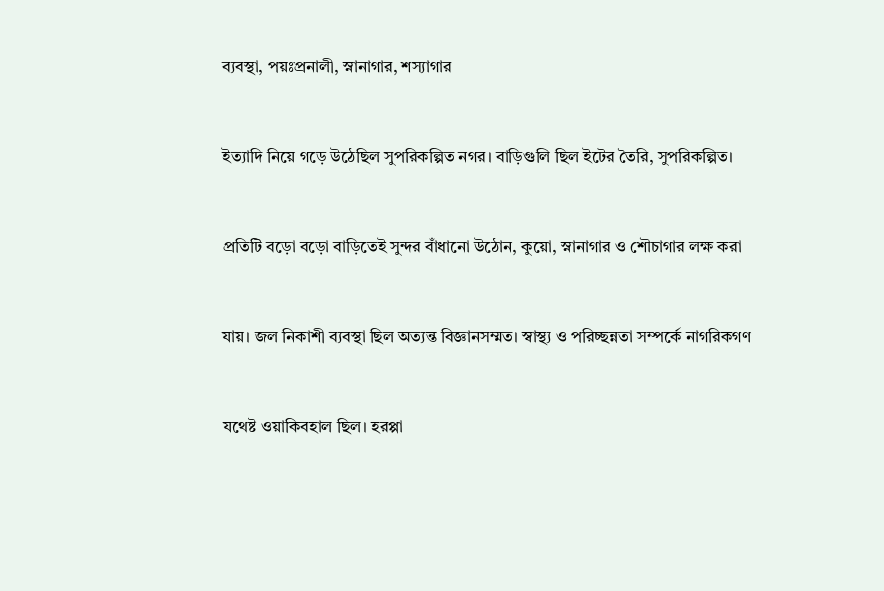ব্যবস্থা, পয়ঃপ্রনালী, স্নানাগার, শস্যাগার


ইত্যাদি নিয়ে গড়ে উঠেছিল সুপরিকল্পিত নগর। বাড়িগুলি ছিল ইটের তৈরি, সুপরিকল্পিত।


প্রতিটি বড়ো বড়ো বাড়িতেই সুন্দর বাঁধানো উঠোন, কুয়ো, স্নানাগার ও শৌচাগার লক্ষ করা


যায়। জল নিকাশী ব্যবস্থা ছিল অত্যন্ত বিজ্ঞানসম্মত। স্বাস্থ্য ও পরিচ্ছন্নতা সম্পর্কে নাগরিকগণ


যথেষ্ট ওয়াকিবহাল ছিল। হরপ্পা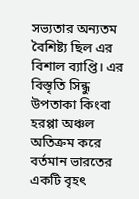সভ্যতার অন্যতম বৈশিষ্ট্য ছিল এর বিশাল ব্যাপ্তি। এর বিস্তৃতি সিন্ধু উপতাকা কিংবা হরপ্পা অঞ্চল অতিক্রম করে বর্তমান ভারতের একটি বৃহৎ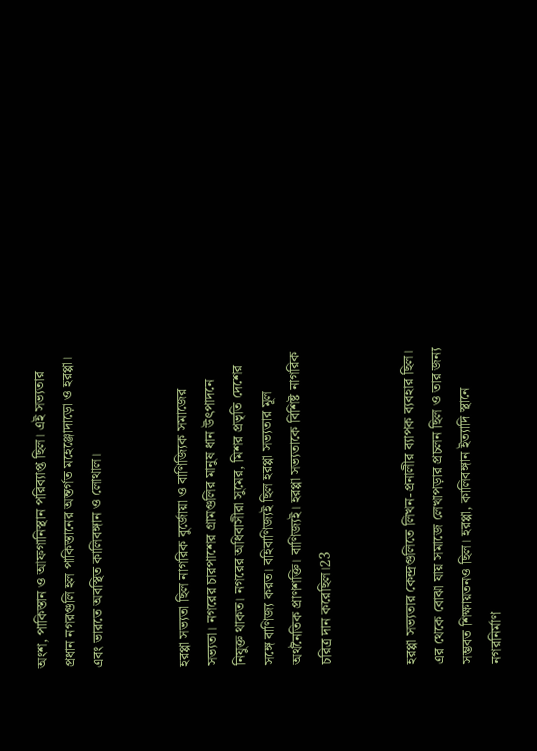অংশ, পাকিস্তান ও আফগানিস্থান পরিব্যাপ্ত ছিল। এই সভ্যতার প্রধান নগরগুলি হল পাকিস্তানের অন্তর্গত মহেঞ্জোদাড়ো ও হরপ্পা। এবং ভারতে অবস্থিত কালিবঙ্গান ও লোথাল।


হরপ্পা সভ্যতা ছিল নাগরিক বুর্জোয়া ও বাণিজ্যিক সমাজের সভ্যতা। নগরের চারপাশের গ্রামগুলির মানুষ ধান উৎপাদনে নিযুক্ত থাকত। নগরের অধিবাসীরা সুমের, মিশর প্রভৃতি দেশের সঙ্গে বাণিজ্য করত। বহিবাণিজ্যই ছিল হরপ্পা সভ্যতার মূল অর্থনৈতিক প্রাণশক্তি। বাণিজ্যই। হরপ্পা সভ্যতাকে বিশিষ্ট নাগরিক চরিত্র দান করেছিল।23


হরপ্পা সভ্যতার কেন্দ্রগুলিতে লিখন-প্রনালীর ব্যাপক ব্যবহার ছিল। এর থেকে বোঝা যায় সমাজে লেখাপড়ার প্রচলন ছিল ও তার জন্য সম্ভবত শিক্ষায়তনও ছিল। হরপ্পা, কালিবঙ্গান ইত্যাদি স্থানে নগরনির্মাণ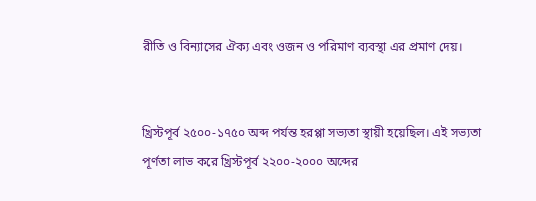রীতি ও বিন্যাসের ঐক্য এবং ওজন ও পরিমাণ ব্যবস্থা এর প্রমাণ দেয়।


খ্রিস্টপূর্ব ২৫০০-১৭৫০ অব্দ পর্যন্ত হরপ্পা সভ্যতা স্থায়ী হয়েছিল। এই সভ্যতা পূর্ণতা লাভ করে খ্রিস্টপূর্ব ২২০০-২০০০ অব্দের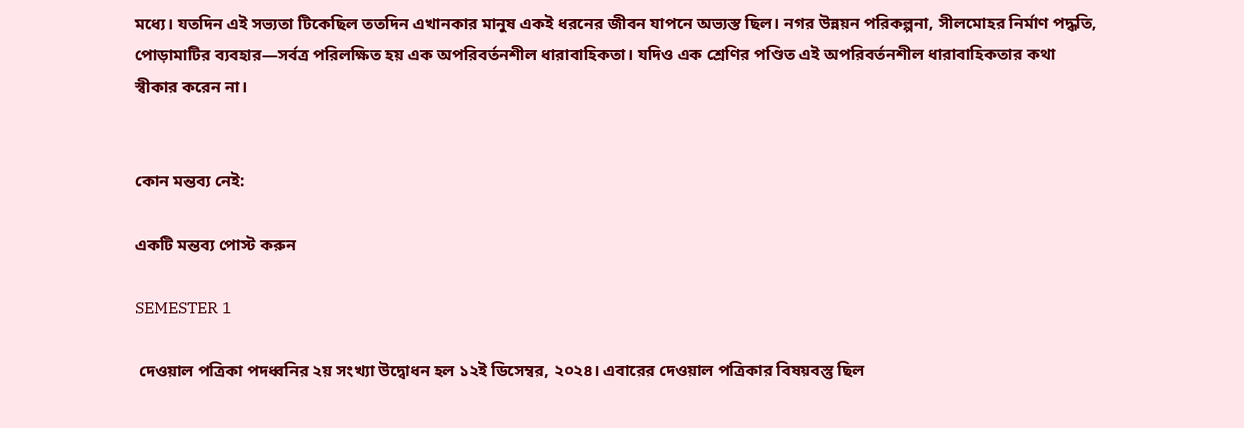মধ্যে। যতদিন এই সভ্যতা টিকেছিল ততদিন এখানকার মানুষ একই ধরনের জীবন যাপনে অভ্যস্ত ছিল। নগর উন্নয়ন পরিকল্পনা, সীলমোহর নির্মাণ পদ্ধতি, পোড়ামাটির ব্যবহার—সর্বত্র পরিলক্ষিত হয় এক অপরিবর্তনশীল ধারাবাহিকতা। যদিও এক শ্রেণির পণ্ডিত এই অপরিবর্তনশীল ধারাবাহিকতার কথা স্বীকার করেন না।


কোন মন্তব্য নেই:

একটি মন্তব্য পোস্ট করুন

SEMESTER 1

 দেওয়াল পত্রিকা পদধ্বনির ২য় সংখ্যা উদ্বোধন হল ১২ই ডিসেম্বর, ২০২৪। এবারের দেওয়াল পত্রিকার বিষয়বস্তু ছিল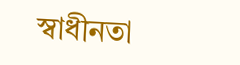স্বাধীনতা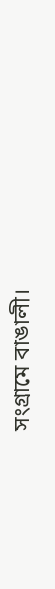সংগ্রামে বাঙালী।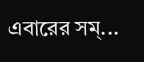এবারের সম্...